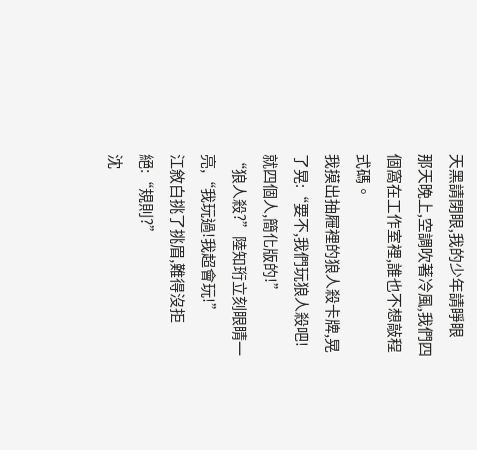天黑請閉眼,我的少年請睜眼
那天晚上,空調吹著冷風,我們四個窩在工作室裡,誰也不想敲程式碼。
我摸出抽屜裡的狼人殺卡牌,晃了晃:“要不,我們玩狼人殺吧!就四個人,簡化版的!”
“狼人殺?”陸知珩立刻眼睛一亮,“我玩過!我超會玩!”
江敘白挑了挑眉,難得沒拒絕:“規則?”
沈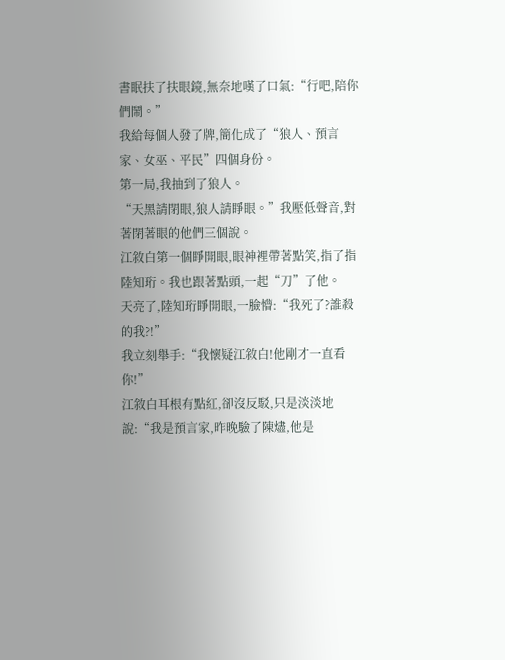書眠扶了扶眼鏡,無奈地嘆了口氣:“行吧,陪你們鬧。”
我給每個人發了牌,簡化成了“狼人、預言家、女巫、平民”四個身份。
第一局,我抽到了狼人。
“天黑請閉眼,狼人請睜眼。”我壓低聲音,對著閉著眼的他們三個說。
江敘白第一個睜開眼,眼神裡帶著點笑,指了指陸知珩。我也跟著點頭,一起“刀”了他。
天亮了,陸知珩睜開眼,一臉懵:“我死了?誰殺的我?!”
我立刻舉手:“我懷疑江敘白!他剛才一直看你!”
江敘白耳根有點紅,卻沒反駁,只是淡淡地說:“我是預言家,昨晚驗了陳燼,他是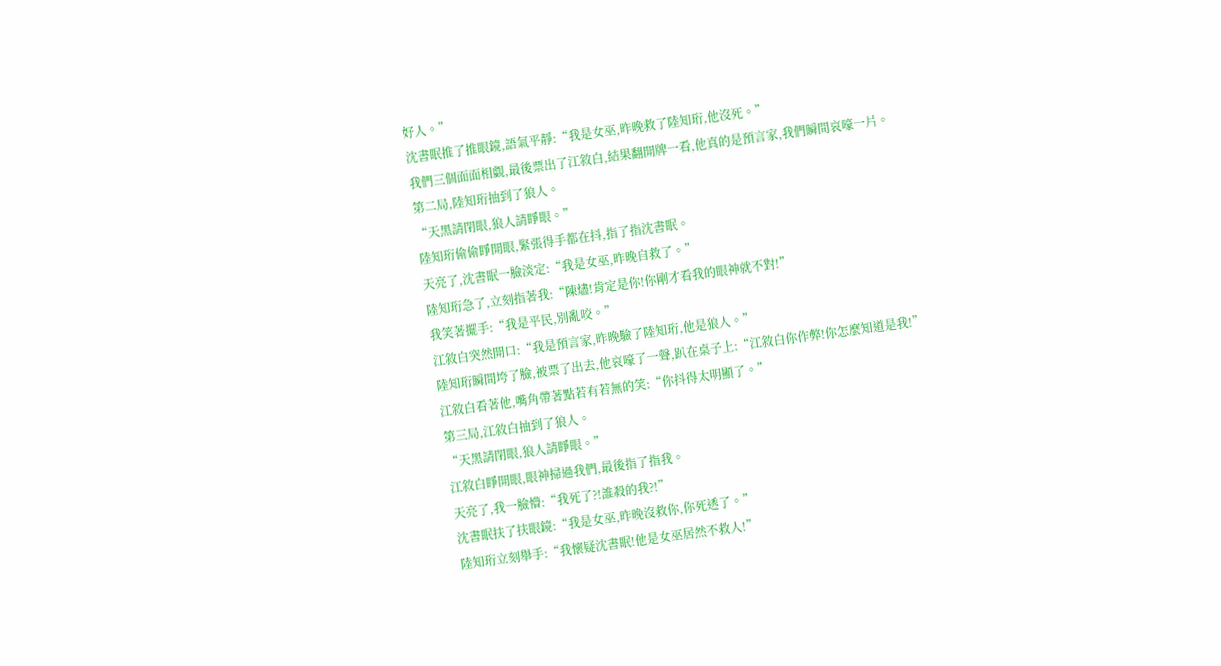好人。”
沈書眠推了推眼鏡,語氣平靜:“我是女巫,昨晚救了陸知珩,他沒死。”
我們三個面面相覷,最後票出了江敘白,結果翻開牌一看,他真的是預言家,我們瞬間哀嚎一片。
第二局,陸知珩抽到了狼人。
“天黑請閉眼,狼人請睜眼。”
陸知珩偷偷睜開眼,緊張得手都在抖,指了指沈書眠。
天亮了,沈書眠一臉淡定:“我是女巫,昨晚自救了。”
陸知珩急了,立刻指著我:“陳燼!肯定是你!你剛才看我的眼神就不對!”
我笑著擺手:“我是平民,別亂咬。”
江敘白突然開口:“我是預言家,昨晚驗了陸知珩,他是狼人。”
陸知珩瞬間垮了臉,被票了出去,他哀嚎了一聲,趴在桌子上:“江敘白你作弊!你怎麼知道是我!”
江敘白看著他,嘴角帶著點若有若無的笑:“你抖得太明顯了。”
第三局,江敘白抽到了狼人。
“天黑請閉眼,狼人請睜眼。”
江敘白睜開眼,眼神掃過我們,最後指了指我。
天亮了,我一臉懵:“我死了?!誰殺的我?!”
沈書眠扶了扶眼鏡:“我是女巫,昨晚沒救你,你死透了。”
陸知珩立刻舉手:“我懷疑沈書眠!他是女巫居然不救人!”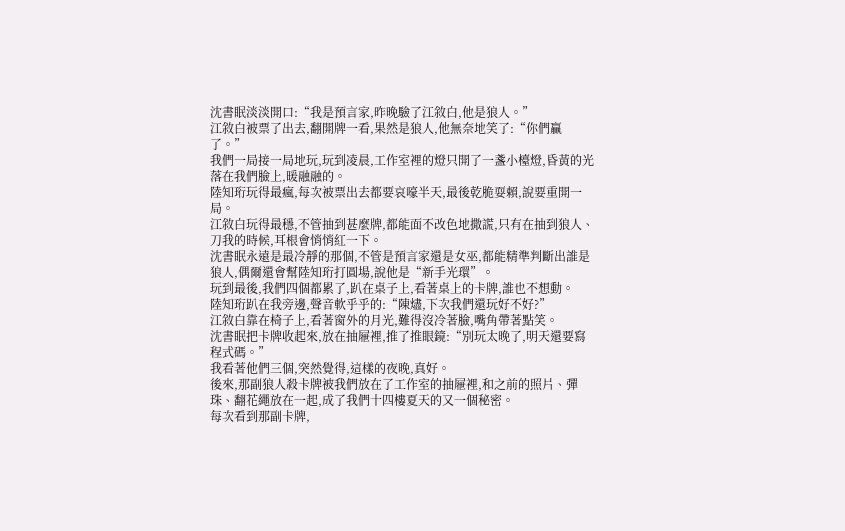沈書眠淡淡開口:“我是預言家,昨晚驗了江敘白,他是狼人。”
江敘白被票了出去,翻開牌一看,果然是狼人,他無奈地笑了:“你們贏了。”
我們一局接一局地玩,玩到凌晨,工作室裡的燈只開了一盞小檯燈,昏黃的光落在我們臉上,暖融融的。
陸知珩玩得最瘋,每次被票出去都要哀嚎半天,最後乾脆耍賴,說要重開一局。
江敘白玩得最穩,不管抽到甚麼牌,都能面不改色地撒謊,只有在抽到狼人、刀我的時候,耳根會悄悄紅一下。
沈書眠永遠是最冷靜的那個,不管是預言家還是女巫,都能精準判斷出誰是狼人,偶爾還會幫陸知珩打圓場,說他是“新手光環”。
玩到最後,我們四個都累了,趴在桌子上,看著桌上的卡牌,誰也不想動。
陸知珩趴在我旁邊,聲音軟乎乎的:“陳燼,下次我們還玩好不好?”
江敘白靠在椅子上,看著窗外的月光,難得沒冷著臉,嘴角帶著點笑。
沈書眠把卡牌收起來,放在抽屜裡,推了推眼鏡:“別玩太晚了,明天還要寫程式碼。”
我看著他們三個,突然覺得,這樣的夜晚,真好。
後來,那副狼人殺卡牌被我們放在了工作室的抽屜裡,和之前的照片、彈珠、翻花繩放在一起,成了我們十四樓夏天的又一個秘密。
每次看到那副卡牌,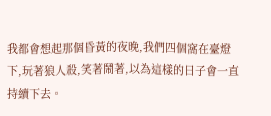我都會想起那個昏黃的夜晚,我們四個窩在臺燈下,玩著狼人殺,笑著鬧著,以為這樣的日子會一直持續下去。